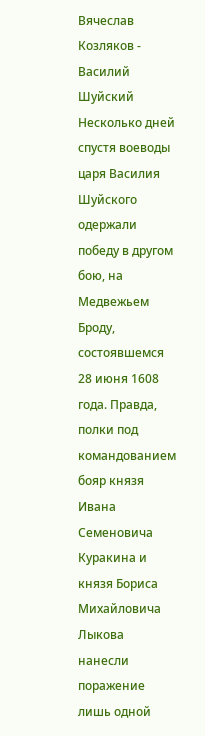Вячеслав Козляков - Василий Шуйский
Несколько дней спустя воеводы царя Василия Шуйского одержали победу в другом бою, на Медвежьем Броду, состоявшемся 28 июня 1608 года. Правда, полки под командованием бояр князя Ивана Семеновича Куракина и князя Бориса Михайловича Лыкова нанесли поражение лишь одной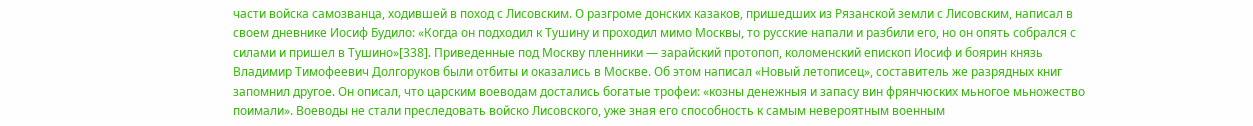части войска самозванца, ходившей в поход с Лисовским. О разгроме донских казаков, пришедших из Рязанской земли с Лисовским, написал в своем дневнике Иосиф Будило: «Когда он подходил к Тушину и проходил мимо Москвы, то русские напали и разбили его, но он опять собрался с силами и пришел в Тушино»[338]. Приведенные под Москву пленники — зарайский протопоп, коломенский епископ Иосиф и боярин князь Владимир Тимофеевич Долгоруков были отбиты и оказались в Москве. Об этом написал «Новый летописец», составитель же разрядных книг запомнил другое. Он описал, что царским воеводам достались богатые трофеи: «козны денежныя и запасу вин фрянчюских мьногое мьножество поимали». Воеводы не стали преследовать войско Лисовского, уже зная его способность к самым невероятным военным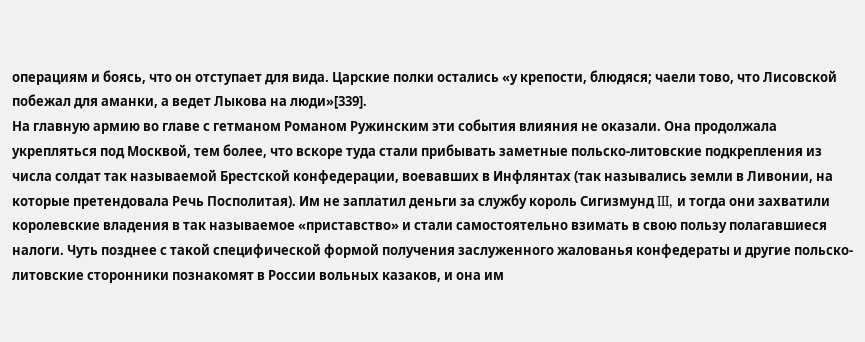операциям и боясь, что он отступает для вида. Царские полки остались «у крепости, блюдяся; чаели тово, что Лисовской побежал для аманки, а ведет Лыкова на люди»[339].
На главную армию во главе с гетманом Романом Ружинским эти события влияния не оказали. Она продолжала укрепляться под Москвой, тем более, что вскоре туда стали прибывать заметные польско-литовские подкрепления из числа солдат так называемой Брестской конфедерации, воевавших в Инфлянтах (так назывались земли в Ливонии, на которые претендовала Речь Посполитая). Им не заплатил деньги за службу король Сигизмунд III, и тогда они захватили королевские владения в так называемое «приставство» и стали самостоятельно взимать в свою пользу полагавшиеся налоги. Чуть позднее с такой специфической формой получения заслуженного жалованья конфедераты и другие польско-литовские сторонники познакомят в России вольных казаков, и она им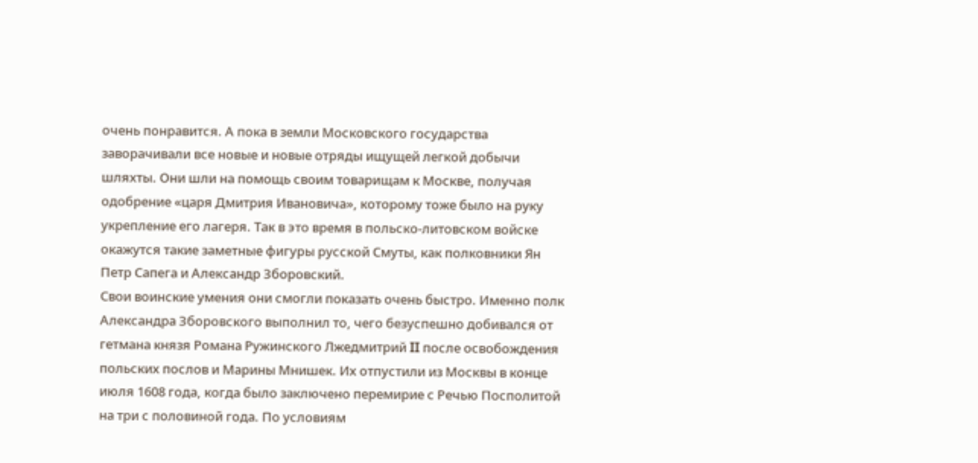очень понравится. А пока в земли Московского государства заворачивали все новые и новые отряды ищущей легкой добычи шляхты. Они шли на помощь своим товарищам к Москве, получая одобрение «царя Дмитрия Ивановича», которому тоже было на руку укрепление его лагеря. Так в это время в польско-литовском войске окажутся такие заметные фигуры русской Смуты, как полковники Ян Петр Сапега и Александр Зборовский.
Свои воинские умения они смогли показать очень быстро. Именно полк Александра Зборовского выполнил то, чего безуспешно добивался от гетмана князя Романа Ружинского Лжедмитрий II после освобождения польских послов и Марины Мнишек. Их отпустили из Москвы в конце июля 1608 года, когда было заключено перемирие с Речью Посполитой на три с половиной года. По условиям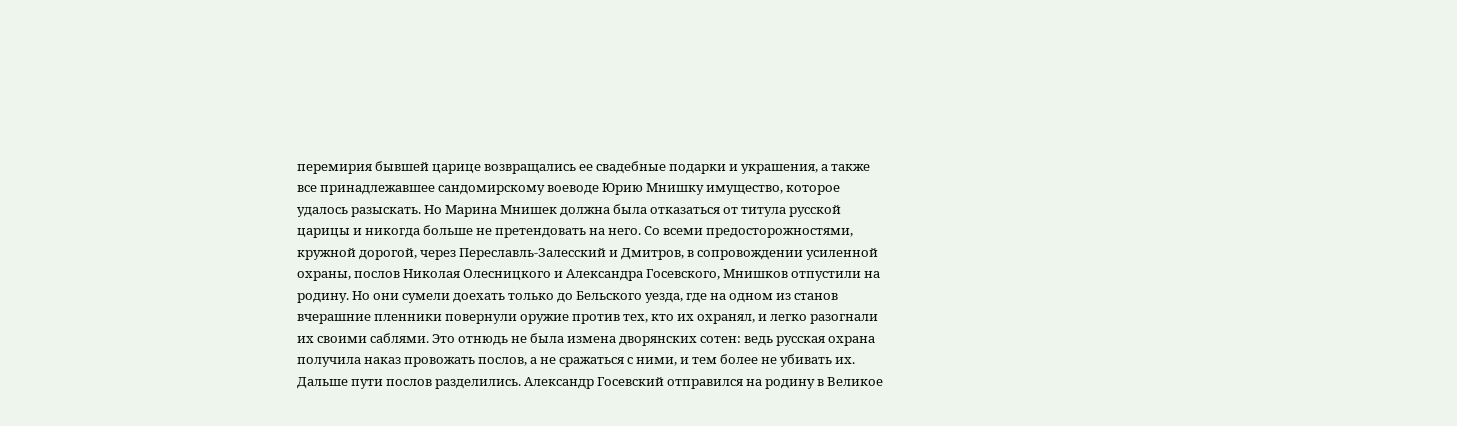перемирия бывшей царице возвращались ее свадебные подарки и украшения, а также все принадлежавшее сандомирскому воеводе Юрию Мнишку имущество, которое удалось разыскать. Но Марина Мнишек должна была отказаться от титула русской царицы и никогда больше не претендовать на него. Со всеми предосторожностями, кружной дорогой, через Переславль-Залесский и Дмитров, в сопровождении усиленной охраны, послов Николая Олесницкого и Александра Госевского, Мнишков отпустили на родину. Но они сумели доехать только до Бельского уезда, где на одном из станов вчерашние пленники повернули оружие против тех, кто их охранял, и легко разогнали их своими саблями. Это отнюдь не была измена дворянских сотен: ведь русская охрана получила наказ провожать послов, а не сражаться с ними, и тем более не убивать их. Дальше пути послов разделились. Александр Госевский отправился на родину в Великое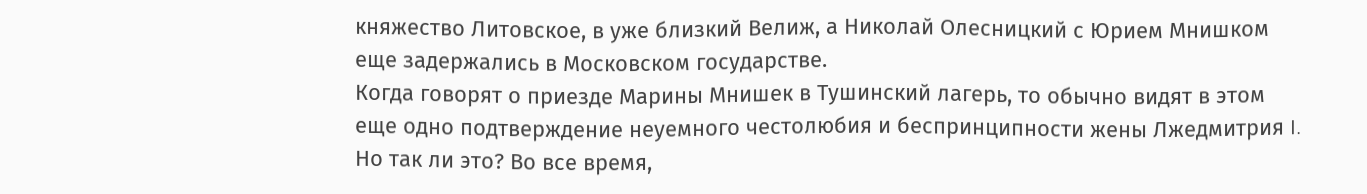княжество Литовское, в уже близкий Велиж, а Николай Олесницкий с Юрием Мнишком еще задержались в Московском государстве.
Когда говорят о приезде Марины Мнишек в Тушинский лагерь, то обычно видят в этом еще одно подтверждение неуемного честолюбия и беспринципности жены Лжедмитрия I. Но так ли это? Во все время,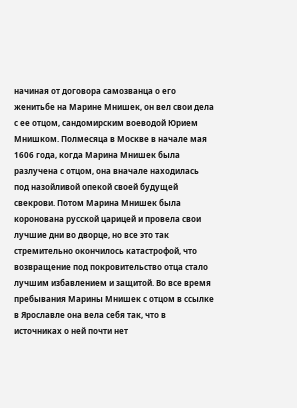начиная от договора самозванца о его женитьбе на Марине Мнишек, он вел свои дела с ее отцом, сандомирским воеводой Юрием Мнишком. Полмесяца в Москве в начале мая 1606 года, когда Марина Мнишек была разлучена с отцом, она вначале находилась под назойливой опекой своей будущей свекрови. Потом Марина Мнишек была коронована русской царицей и провела свои лучшие дни во дворце, но все это так стремительно окончилось катастрофой, что возвращение под покровительство отца стало лучшим избавлением и защитой. Во все время пребывания Марины Мнишек с отцом в ссылке в Ярославле она вела себя так, что в источниках о ней почти нет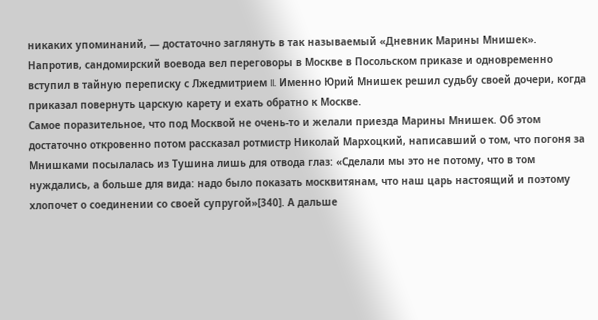никаких упоминаний, — достаточно заглянуть в так называемый «Дневник Марины Мнишек». Напротив, сандомирский воевода вел переговоры в Москве в Посольском приказе и одновременно вступил в тайную переписку с Лжедмитрием II. Именно Юрий Мнишек решил судьбу своей дочери, когда приказал повернуть царскую карету и ехать обратно к Москве.
Самое поразительное, что под Москвой не очень-то и желали приезда Марины Мнишек. Об этом достаточно откровенно потом рассказал ротмистр Николай Мархоцкий, написавший о том, что погоня за Мнишками посылалась из Тушина лишь для отвода глаз: «Сделали мы это не потому, что в том нуждались, а больше для вида: надо было показать москвитянам, что наш царь настоящий и поэтому хлопочет о соединении со своей супругой»[340]. А дальше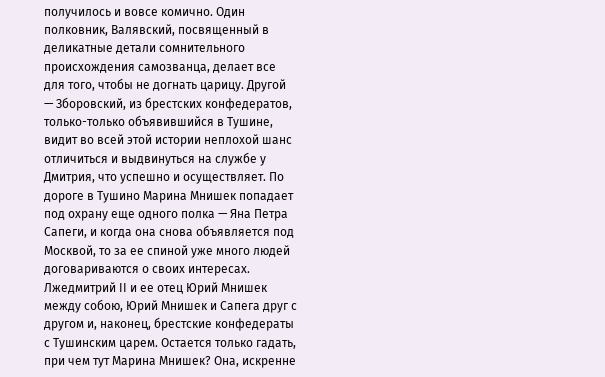получилось и вовсе комично. Один полковник, Валявский, посвященный в деликатные детали сомнительного происхождения самозванца, делает все для того, чтобы не догнать царицу. Другой — Зборовский, из брестских конфедератов, только-только объявившийся в Тушине, видит во всей этой истории неплохой шанс отличиться и выдвинуться на службе у Дмитрия, что успешно и осуществляет. По дороге в Тушино Марина Мнишек попадает под охрану еще одного полка — Яна Петра Сапеги, и когда она снова объявляется под Москвой, то за ее спиной уже много людей договариваются о своих интересах. Лжедмитрий II и ее отец Юрий Мнишек между собою, Юрий Мнишек и Сапега друг с другом и, наконец, брестские конфедераты с Тушинским царем. Остается только гадать, при чем тут Марина Мнишек? Она, искренне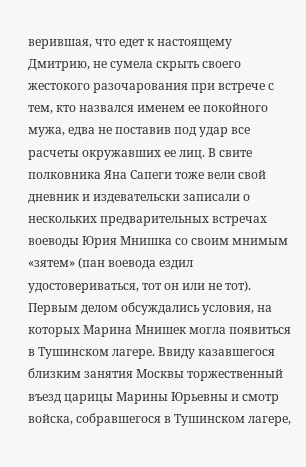верившая, что едет к настоящему Дмитрию, не сумела скрыть своего жестокого разочарования при встрече с тем, кто назвался именем ее покойного мужа, едва не поставив под удар все расчеты окружавших ее лиц. В свите полковника Яна Сапеги тоже вели свой дневник и издевательски записали о нескольких предварительных встречах воеводы Юрия Мнишка со своим мнимым «зятем» (пан воевода ездил удостовериваться, тот он или не тот).
Первым делом обсуждались условия, на которых Марина Мнишек могла появиться в Тушинском лагере. Ввиду казавшегося близким занятия Москвы торжественный въезд царицы Марины Юрьевны и смотр войска, собравшегося в Тушинском лагере,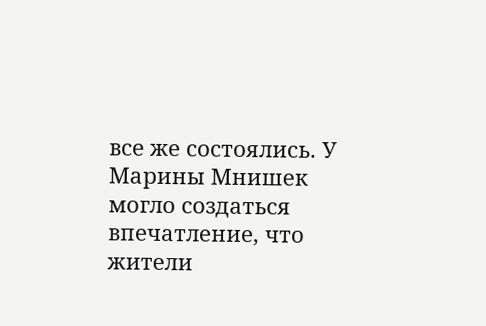все же состоялись. У Марины Мнишек могло создаться впечатление, что жители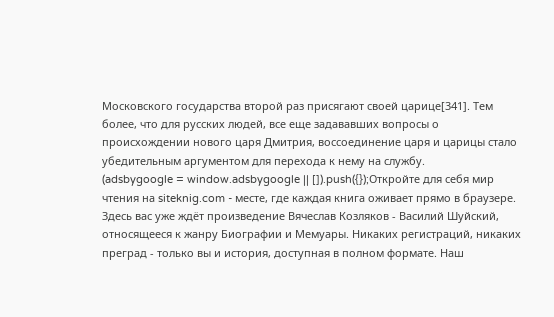Московского государства второй раз присягают своей царице[341]. Тем более, что для русских людей, все еще задававших вопросы о происхождении нового царя Дмитрия, воссоединение царя и царицы стало убедительным аргументом для перехода к нему на службу.
(adsbygoogle = window.adsbygoogle || []).push({});Откройте для себя мир чтения на siteknig.com - месте, где каждая книга оживает прямо в браузере. Здесь вас уже ждёт произведение Вячеслав Козляков - Василий Шуйский, относящееся к жанру Биографии и Мемуары. Никаких регистраций, никаких преград - только вы и история, доступная в полном формате. Наш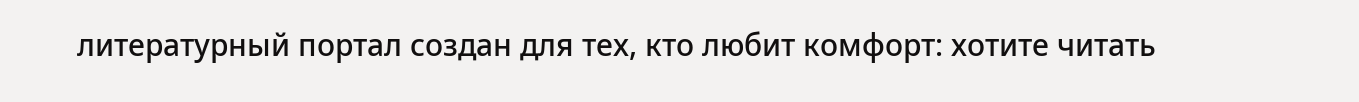литературный портал создан для тех, кто любит комфорт: хотите читать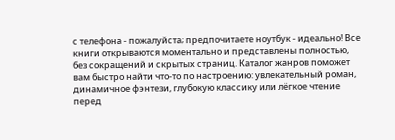с телефона - пожалуйста; предпочитаете ноутбук - идеально! Все книги открываются моментально и представлены полностью, без сокращений и скрытых страниц. Каталог жанров поможет вам быстро найти что-то по настроению: увлекательный роман, динамичное фэнтези, глубокую классику или лёгкое чтение перед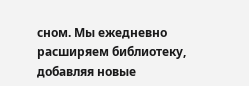сном. Мы ежедневно расширяем библиотеку, добавляя новые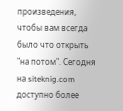произведения, чтобы вам всегда было что открыть "на потом". Сегодня на siteknig.com доступно более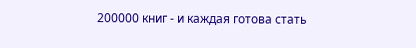200000 книг - и каждая готова стать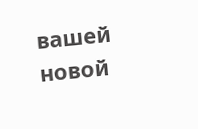вашей новой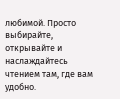любимой. Просто выбирайте, открывайте и наслаждайтесь чтением там, где вам удобно.